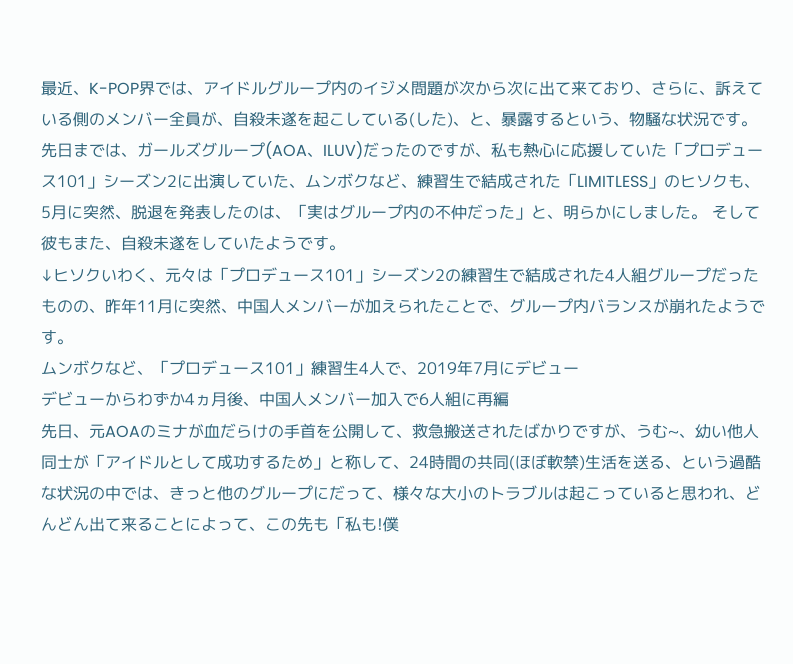最近、K-POP界では、アイドルグループ内のイジメ問題が次から次に出て来ており、さらに、訴えている側のメンバー全員が、自殺未遂を起こしている(した)、と、暴露するという、物騒な状況です。
先日までは、ガールズグループ(AOA、ILUV)だったのですが、私も熱心に応援していた「プロデュース101」シーズン2に出演していた、ムンボクなど、練習生で結成された「LIMITLESS」のヒソクも、5月に突然、脱退を発表したのは、「実はグループ内の不仲だった」と、明らかにしました。 そして彼もまた、自殺未遂をしていたようです。
↓ヒソクいわく、元々は「プロデュース101」シーズン2の練習生で結成された4人組グループだったものの、昨年11月に突然、中国人メンバーが加えられたことで、グループ内バランスが崩れたようです。
ムンボクなど、「プロデュース101」練習生4人で、2019年7月にデビュー
デビューからわずか4ヵ月後、中国人メンバー加入で6人組に再編
先日、元AOAのミナが血だらけの手首を公開して、救急搬送されたばかりですが、うむ~、幼い他人同士が「アイドルとして成功するため」と称して、24時間の共同(ほぼ軟禁)生活を送る、という過酷な状況の中では、きっと他のグループにだって、様々な大小のトラブルは起こっていると思われ、どんどん出て来ることによって、この先も「私も!僕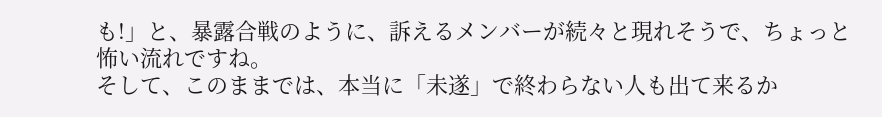も!」と、暴露合戦のように、訴えるメンバーが続々と現れそうで、ちょっと怖い流れですね。
そして、このままでは、本当に「未遂」で終わらない人も出て来るか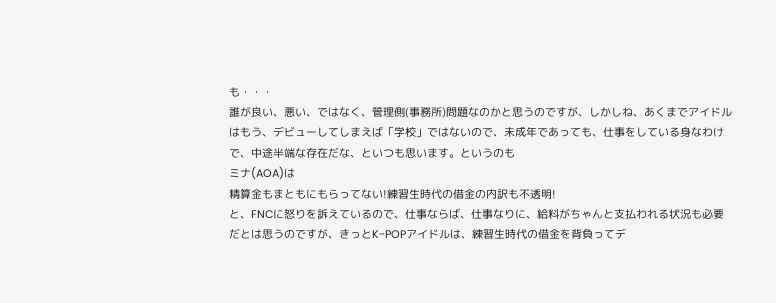も・・・
誰が良い、悪い、ではなく、管理側(事務所)問題なのかと思うのですが、しかしね、あくまでアイドルはもう、デビューしてしまえば「学校」ではないので、未成年であっても、仕事をしている身なわけで、中途半端な存在だな、といつも思います。というのも
ミナ(AOA)は
精算金もまともにもらってない!練習生時代の借金の内訳も不透明!
と、FNCに怒りを訴えているので、仕事ならば、仕事なりに、給料がちゃんと支払われる状況も必要だとは思うのですが、きっとK-POPアイドルは、練習生時代の借金を背負ってデ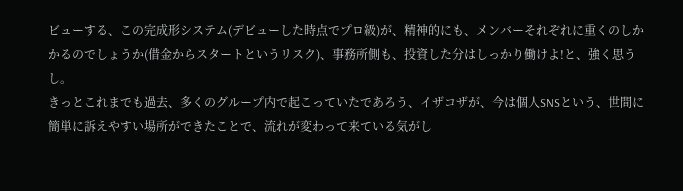ビューする、この完成形システム(デビューした時点でプロ級)が、精神的にも、メンバーそれぞれに重くのしかかるのでしょうか(借金からスタートというリスク)、事務所側も、投資した分はしっかり働けよ!と、強く思うし。
きっとこれまでも過去、多くのグループ内で起こっていたであろう、イザコザが、今は個人SNSという、世間に簡単に訴えやすい場所ができたことで、流れが変わって来ている気がし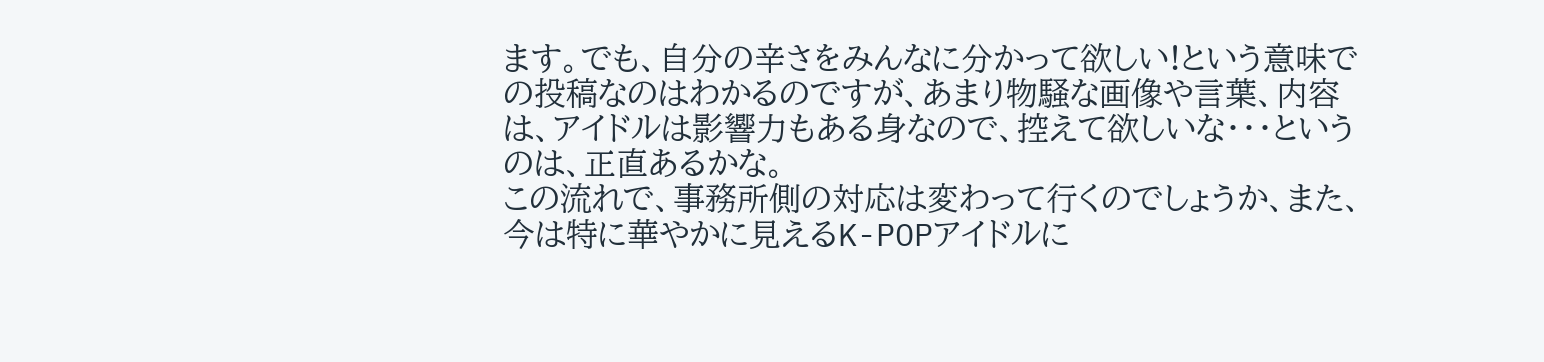ます。でも、自分の辛さをみんなに分かって欲しい!という意味での投稿なのはわかるのですが、あまり物騒な画像や言葉、内容は、アイドルは影響力もある身なので、控えて欲しいな・・・というのは、正直あるかな。
この流れで、事務所側の対応は変わって行くのでしょうか、また、今は特に華やかに見えるK-POPアイドルに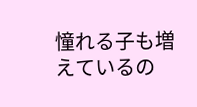憧れる子も増えているの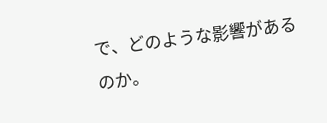で、どのような影響があるのか。